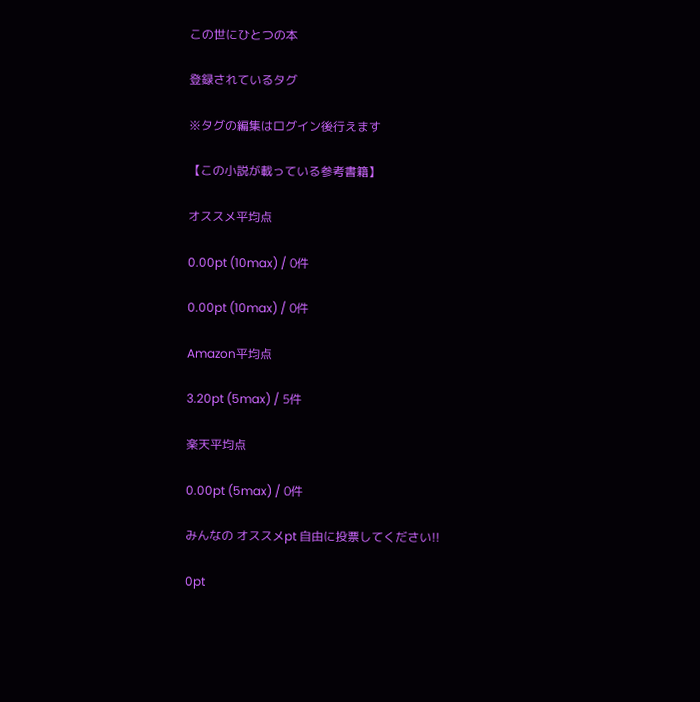この世にひとつの本

登録されているタグ

※タグの編集はログイン後行えます

【この小説が載っている参考書籍】

オススメ平均点

0.00pt (10max) / 0件

0.00pt (10max) / 0件

Amazon平均点

3.20pt (5max) / 5件

楽天平均点

0.00pt (5max) / 0件

みんなの オススメpt 自由に投票してください!!

0pt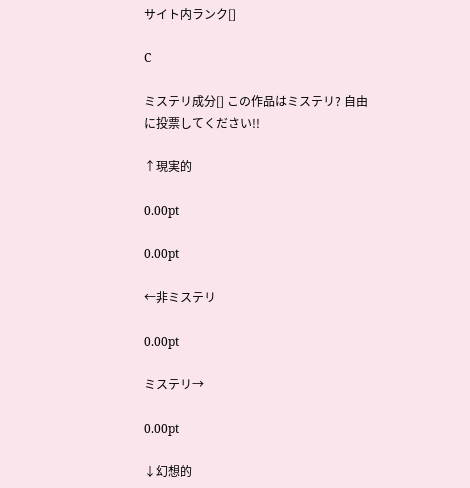サイト内ランク[]

C

ミステリ成分[] この作品はミステリ? 自由に投票してください!!

↑現実的

0.00pt

0.00pt

←非ミステリ

0.00pt

ミステリ→

0.00pt

↓幻想的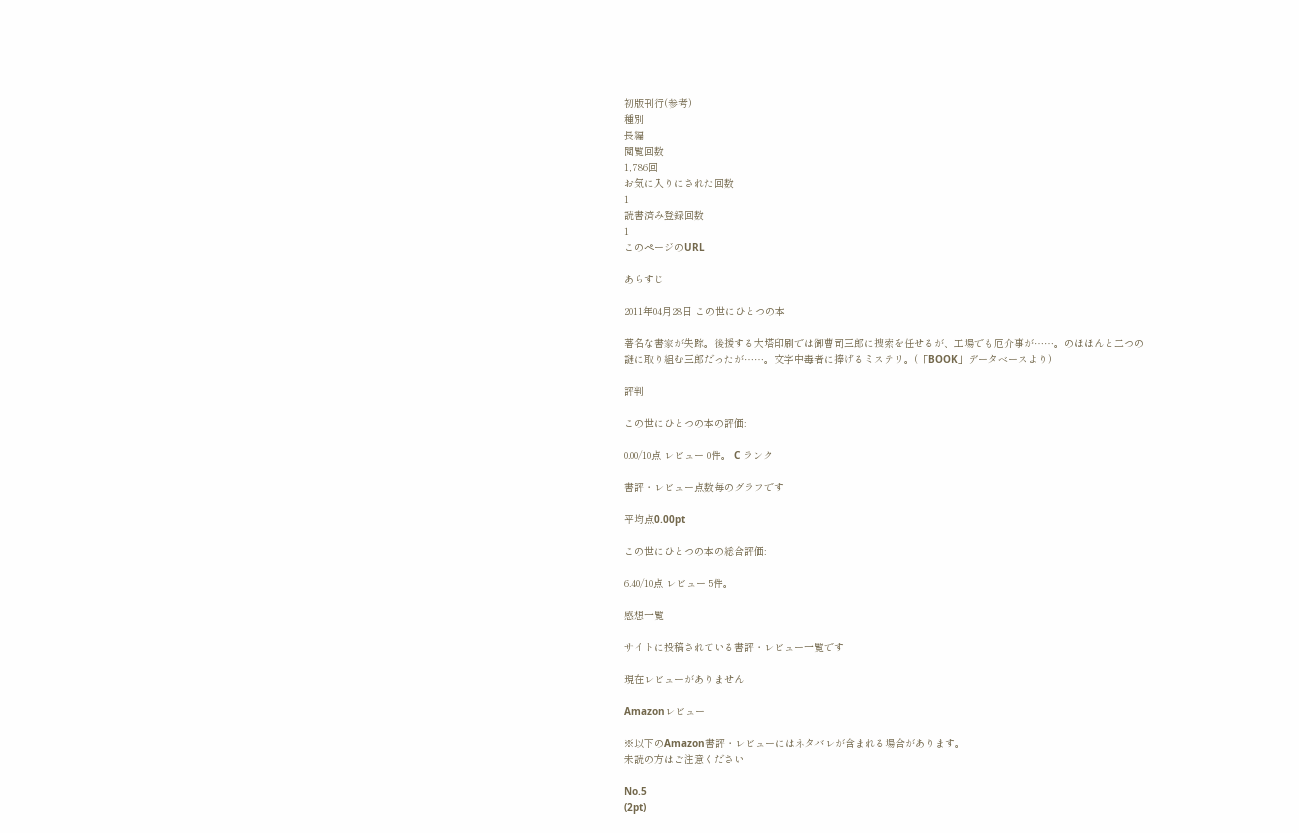初版刊行(参考)
種別
長編
閲覧回数
1,786回
お気に入りにされた回数
1
読書済み登録回数
1
このページのURL

あらすじ

2011年04月28日 この世にひとつの本

著名な書家が失踪。後援する大塔印刷では御曹司三郎に捜索を任せるが、工場でも厄介事が……。のほほんと二つの謎に取り組む三郎だったが……。文字中毒者に捧げるミステリ。(「BOOK」データベースより)

評判

この世にひとつの本の評価:

0.00/10点 レビュー 0件。 C ランク

書評・レビュー点数毎のグラフです

平均点0.00pt

この世にひとつの本の総合評価:

6.40/10点 レビュー 5件。

感想一覧

サイトに投稿されている書評・レビュー一覧です

現在レビューがありません

Amazonレビュー

※以下のAmazon書評・レビューにはネタバレが含まれる場合があります。
未読の方はご注意ください

No.5
(2pt)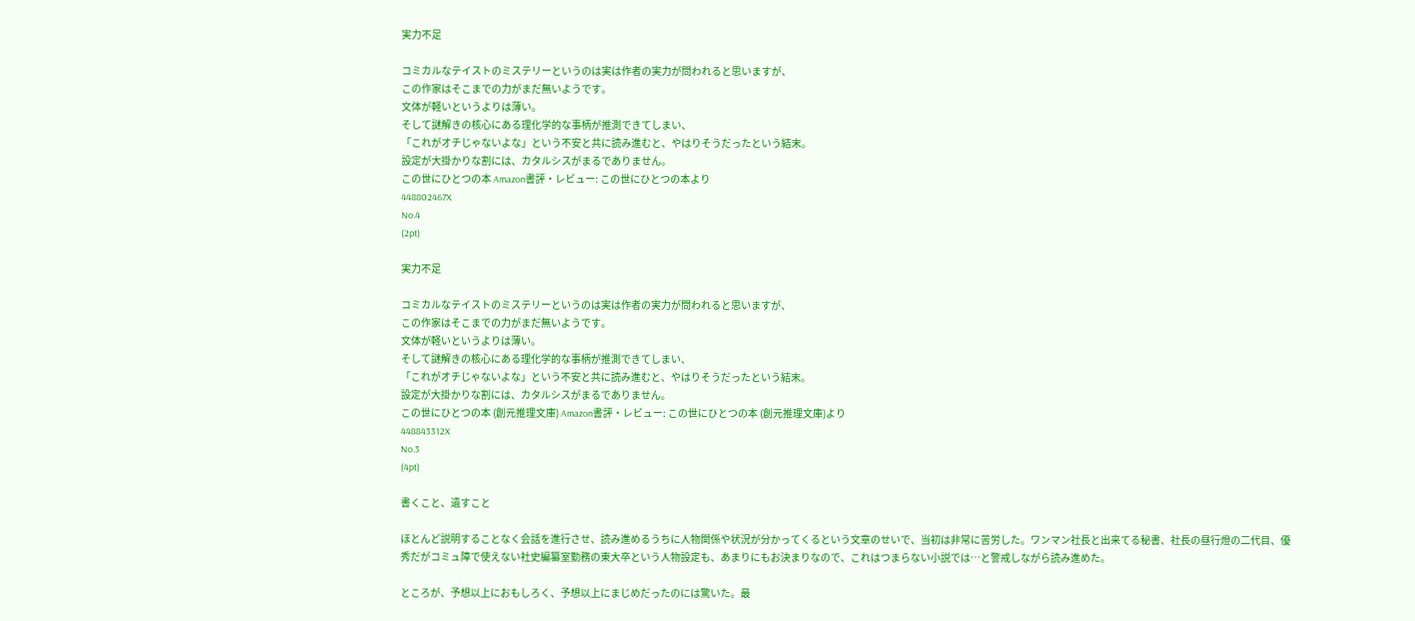実力不足

コミカルなテイストのミステリーというのは実は作者の実力が問われると思いますが、
この作家はそこまでの力がまだ無いようです。
文体が軽いというよりは薄い。
そして謎解きの核心にある理化学的な事柄が推測できてしまい、
「これがオチじゃないよな」という不安と共に読み進むと、やはりそうだったという結末。
設定が大掛かりな割には、カタルシスがまるでありません。
この世にひとつの本 Amazon書評・レビュー: この世にひとつの本より
448802467X
No.4
(2pt)

実力不足

コミカルなテイストのミステリーというのは実は作者の実力が問われると思いますが、
この作家はそこまでの力がまだ無いようです。
文体が軽いというよりは薄い。
そして謎解きの核心にある理化学的な事柄が推測できてしまい、
「これがオチじゃないよな」という不安と共に読み進むと、やはりそうだったという結末。
設定が大掛かりな割には、カタルシスがまるでありません。
この世にひとつの本 (創元推理文庫) Amazon書評・レビュー: この世にひとつの本 (創元推理文庫)より
448843312X
No.3
(4pt)

書くこと、遺すこと

ほとんど説明することなく会話を進行させ、読み進めるうちに人物関係や状況が分かってくるという文章のせいで、当初は非常に苦労した。ワンマン社長と出来てる秘書、社長の昼行燈の二代目、優秀だがコミュ障で使えない社史編纂室勤務の東大卒という人物設定も、あまりにもお決まりなので、これはつまらない小説では…と警戒しながら読み進めた。

ところが、予想以上におもしろく、予想以上にまじめだったのには驚いた。最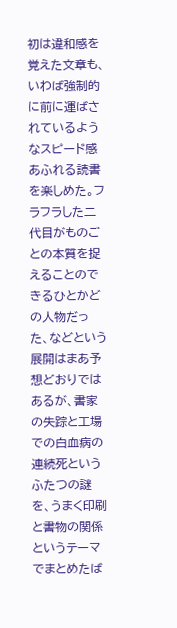初は違和感を覚えた文章も、いわば強制的に前に運ばされているようなスピード感あふれる読書を楽しめた。フラフラした二代目がものごとの本質を捉えることのできるひとかどの人物だった、などという展開はまあ予想どおりではあるが、書家の失踪と工場での白血病の連続死というふたつの謎を、うまく印刷と書物の関係というテーマでまとめたば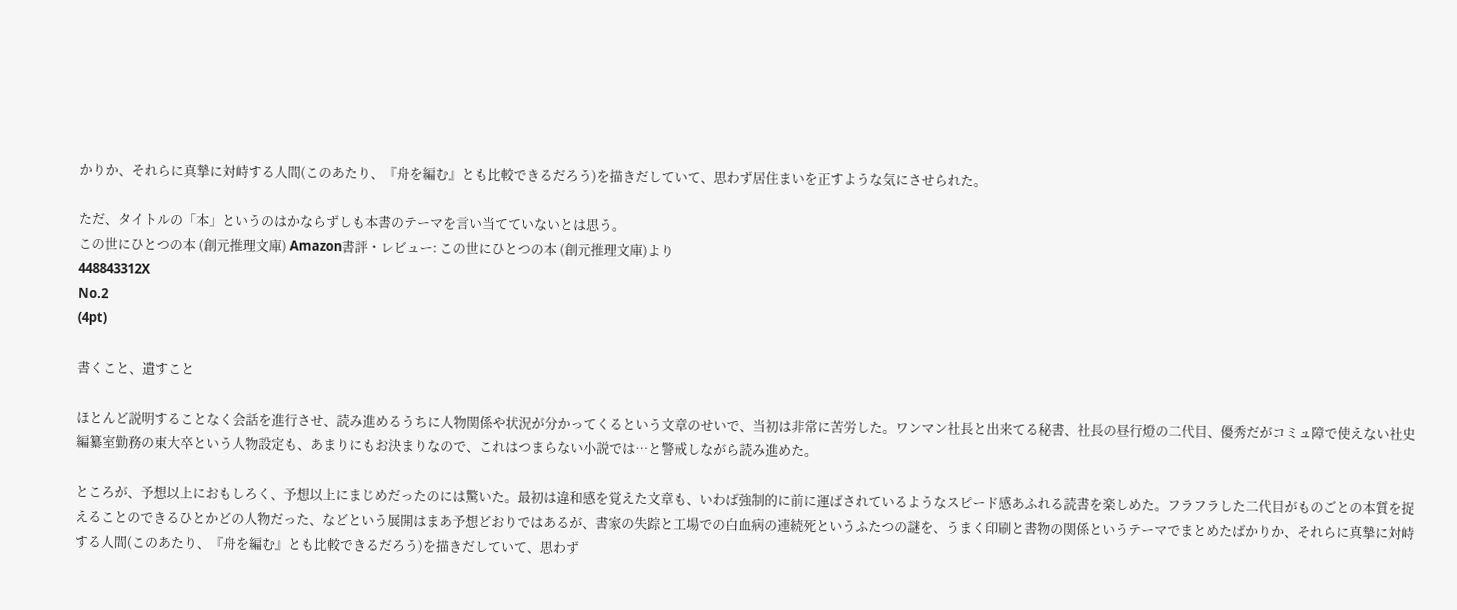かりか、それらに真摯に対峙する人間(このあたり、『舟を編む』とも比較できるだろう)を描きだしていて、思わず居住まいを正すような気にさせられた。

ただ、タイトルの「本」というのはかならずしも本書のテーマを言い当てていないとは思う。
この世にひとつの本 (創元推理文庫) Amazon書評・レビュー: この世にひとつの本 (創元推理文庫)より
448843312X
No.2
(4pt)

書くこと、遺すこと

ほとんど説明することなく会話を進行させ、読み進めるうちに人物関係や状況が分かってくるという文章のせいで、当初は非常に苦労した。ワンマン社長と出来てる秘書、社長の昼行燈の二代目、優秀だがコミュ障で使えない社史編纂室勤務の東大卒という人物設定も、あまりにもお決まりなので、これはつまらない小説では…と警戒しながら読み進めた。

ところが、予想以上におもしろく、予想以上にまじめだったのには驚いた。最初は違和感を覚えた文章も、いわば強制的に前に運ばされているようなスピード感あふれる読書を楽しめた。フラフラした二代目がものごとの本質を捉えることのできるひとかどの人物だった、などという展開はまあ予想どおりではあるが、書家の失踪と工場での白血病の連続死というふたつの謎を、うまく印刷と書物の関係というテーマでまとめたばかりか、それらに真摯に対峙する人間(このあたり、『舟を編む』とも比較できるだろう)を描きだしていて、思わず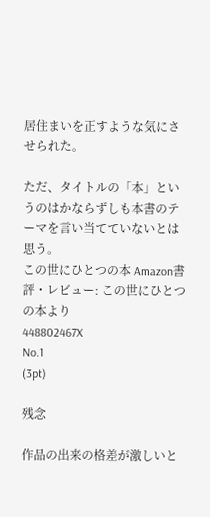居住まいを正すような気にさせられた。

ただ、タイトルの「本」というのはかならずしも本書のテーマを言い当てていないとは思う。
この世にひとつの本 Amazon書評・レビュー: この世にひとつの本より
448802467X
No.1
(3pt)

残念

作品の出来の格差が激しいと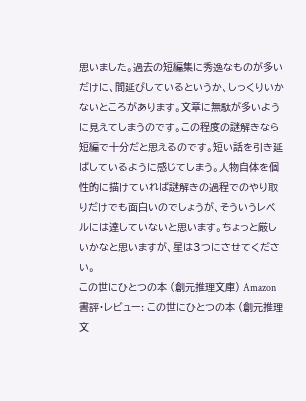思いました。過去の短編集に秀逸なものが多いだけに、間延びしているというか、しっくりいかないところがあります。文章に無駄が多いように見えてしまうのです。この程度の謎解きなら短編で十分だと思えるのです。短い話を引き延ばしているように感じてしまう。人物自体を個性的に描けていれば謎解きの過程でのやり取りだけでも面白いのでしょうが、そういうレベルには達していないと思います。ちょっと厳しいかなと思いますが、星は3つにさせてください。
この世にひとつの本 (創元推理文庫) Amazon書評・レビュー: この世にひとつの本 (創元推理文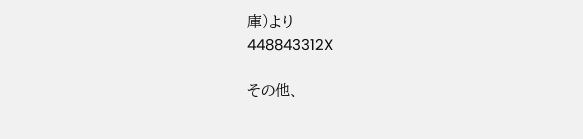庫)より
448843312X

その他、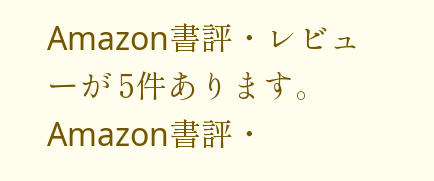Amazon書評・レビューが 5件あります。
Amazon書評・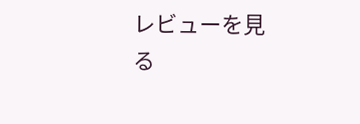レビューを見る